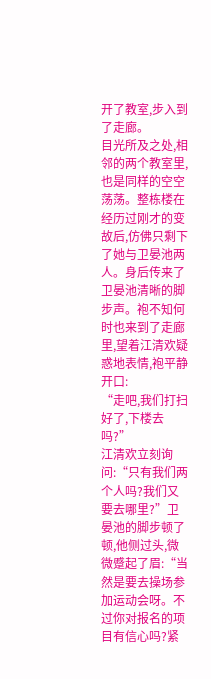开了教室,步入到了走廊。
目光所及之处,相邻的两个教室里,也是同样的空空荡荡。整栋楼在经历过刚才的变故后,仿佛只剩下了她与卫晏池两人。身后传来了卫晏池清晰的脚步声。袍不知何时也来到了走廊里,望着江清欢疑惑地表情,袍平静开口:
“走吧,我们打扫好了,下楼去吗?”
江清欢立刻询问:“只有我们两个人吗?我们又要去哪里?”卫晏池的脚步顿了顿,他侧过头,微微蹙起了眉:“当然是要去操场参加运动会呀。不过你对报名的项目有信心吗?紧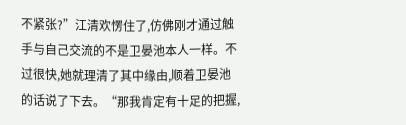不紧张?”江清欢愣住了,仿佛刚才通过触手与自己交流的不是卫晏池本人一样。不过很快,她就理清了其中缘由,顺着卫晏池的话说了下去。“那我肯定有十足的把握,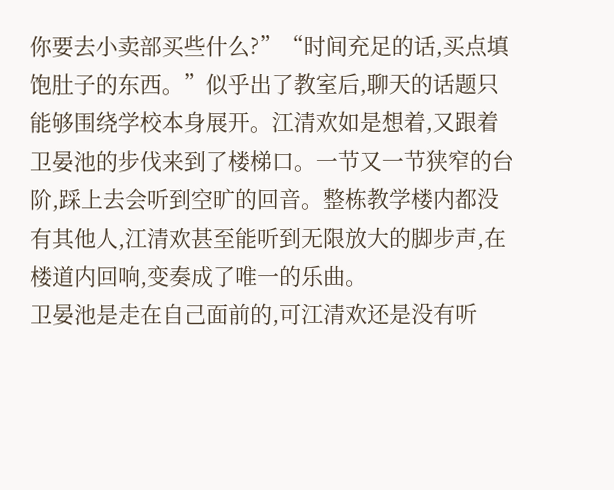你要去小卖部买些什么?”“时间充足的话,买点填饱肚子的东西。”似乎出了教室后,聊天的话题只能够围绕学校本身展开。江清欢如是想着,又跟着卫晏池的步伐来到了楼梯口。一节又一节狭窄的台阶,踩上去会听到空旷的回音。整栋教学楼内都没有其他人,江清欢甚至能听到无限放大的脚步声,在楼道内回响,变奏成了唯一的乐曲。
卫晏池是走在自己面前的,可江清欢还是没有听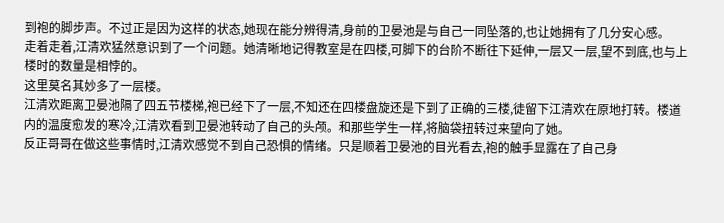到袍的脚步声。不过正是因为这样的状态,她现在能分辨得清,身前的卫晏池是与自己一同坠落的,也让她拥有了几分安心感。
走着走着,江清欢猛然意识到了一个问题。她清晰地记得教室是在四楼,可脚下的台阶不断往下延伸,一层又一层,望不到底,也与上楼时的数量是相悖的。
这里莫名其妙多了一层楼。
江清欢距离卫晏池隔了四五节楼梯,袍已经下了一层,不知还在四楼盘旋还是下到了正确的三楼,徒留下江清欢在原地打转。楼道内的温度愈发的寒冷,江清欢看到卫晏池转动了自己的头颅。和那些学生一样,将脑袋扭转过来望向了她。
反正哥哥在做这些事情时,江清欢感觉不到自己恐惧的情绪。只是顺着卫晏池的目光看去,袍的触手显露在了自己身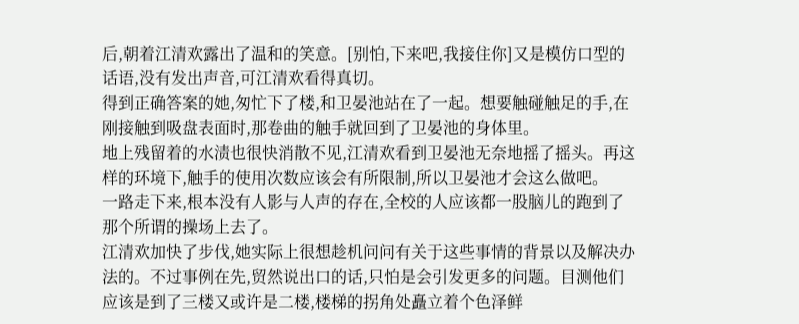后,朝着江清欢露出了温和的笑意。[别怕,下来吧,我接住你]又是模仿口型的话语,没有发出声音,可江清欢看得真切。
得到正确答案的她,匆忙下了楼,和卫晏池站在了一起。想要触碰触足的手,在刚接触到吸盘表面时,那卷曲的触手就回到了卫晏池的身体里。
地上残留着的水渍也很快消散不见,江清欢看到卫晏池无奈地摇了摇头。再这样的环境下,触手的使用次数应该会有所限制,所以卫晏池才会这么做吧。
一路走下来,根本没有人影与人声的存在,全校的人应该都一股脑儿的跑到了那个所谓的操场上去了。
江清欢加快了步伐,她实际上很想趁机问问有关于这些事情的背景以及解决办法的。不过事例在先,贸然说出口的话,只怕是会引发更多的问题。目测他们应该是到了三楼又或许是二楼,楼梯的拐角处矗立着个色泽鲜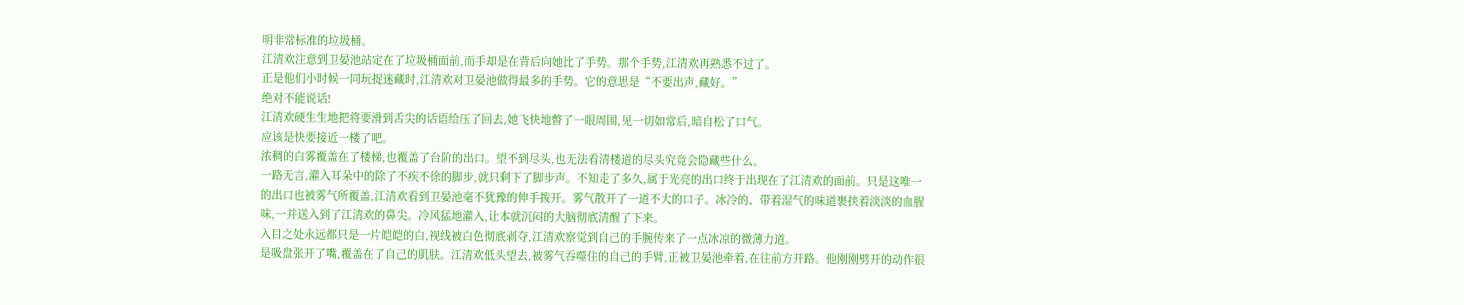明非常标准的垃圾桶。
江清欢注意到卫晏池站定在了垃圾桶面前,而手却是在背后向她比了手势。那个手势,江清欢再熟悉不过了。
正是他们小时候一同玩捉迷藏时,江清欢对卫晏池做得最多的手势。它的意思是“不要出声,藏好。”
绝对不能说话!
江清欢硬生生地把将要滑到舌尖的话语给压了回去,她飞快地瞥了一眼周围,见一切如常后,暗自松了口气。
应该是快要接近一楼了吧。
浓稠的白雾覆盖在了楼梯,也覆盖了台阶的出口。望不到尽头,也无法看清楼道的尽头究竟会隐藏些什么。
一路无言,灌入耳朵中的除了不疾不徐的脚步,就只剩下了脚步声。不知走了多久,属于光亮的出口终于出现在了江清欢的面前。只是这唯一的出口也被雾气所覆盖,江清欢看到卫晏池毫不犹豫的伸手拨开。雾气散开了一道不大的口子。冰冷的、带着湿气的味道裹挟着淡淡的血腥味,一并送入到了江清欢的鼻尖。冷风猛地灌入,让本就沉闷的大脑彻底清醒了下来。
入目之处永远都只是一片皑皑的白,视线被白色彻底剥夺,江清欢察觉到自己的手腕传来了一点冰凉的微薄力道。
是吸盘张开了嘴,覆盖在了自己的肌肤。江清欢低头望去,被雾气吞噬住的自己的手臂,正被卫晏池牵着,在往前方开路。他刚刚劈开的动作很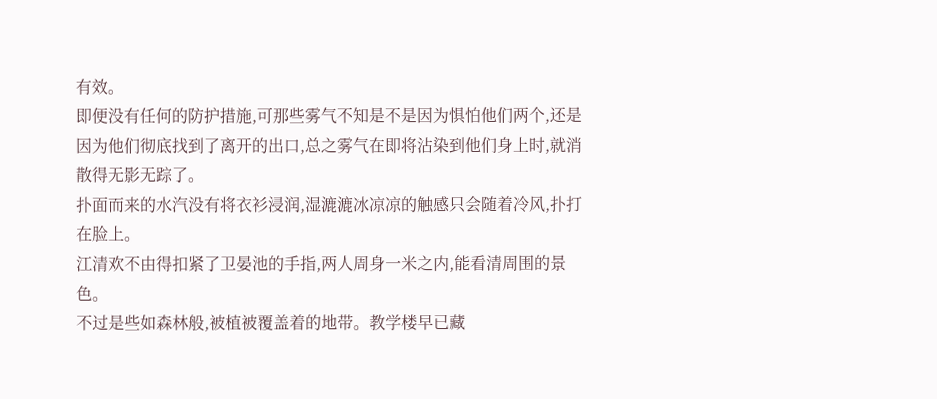有效。
即便没有任何的防护措施,可那些雾气不知是不是因为惧怕他们两个,还是因为他们彻底找到了离开的出口,总之雾气在即将沾染到他们身上时,就消散得无影无踪了。
扑面而来的水汽没有将衣衫浸润,湿漉漉冰凉凉的触感只会随着冷风,扑打在脸上。
江清欢不由得扣紧了卫晏池的手指,两人周身一米之内,能看清周围的景色。
不过是些如森林般,被植被覆盖着的地带。教学楼早已藏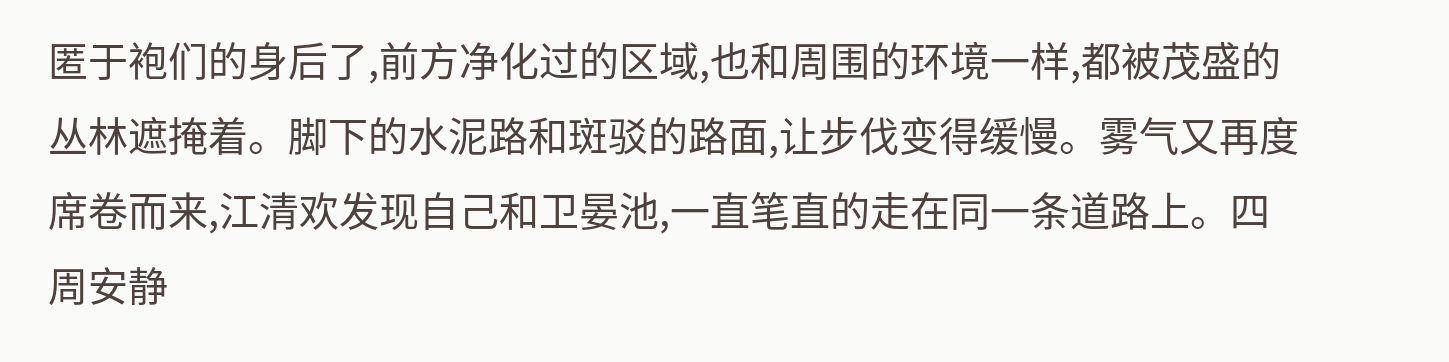匿于袍们的身后了,前方净化过的区域,也和周围的环境一样,都被茂盛的丛林遮掩着。脚下的水泥路和斑驳的路面,让步伐变得缓慢。雾气又再度席卷而来,江清欢发现自己和卫晏池,一直笔直的走在同一条道路上。四周安静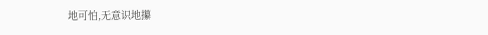地可怕,无意识地攥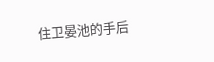住卫晏池的手后